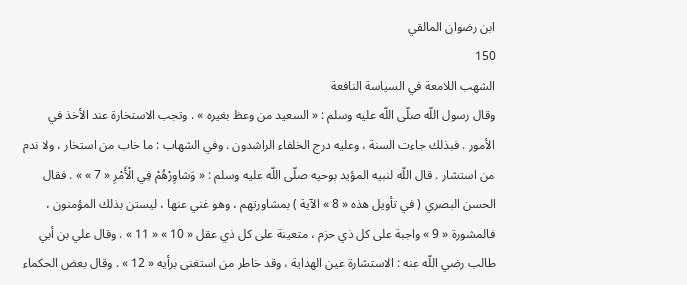ابن رضوان المالقي
150
الشهب اللامعة في السياسة النافعة
وقال رسول اللّه صلّى اللّه عليه وسلم : « السعيد من وعظ بغيره » . وتجب الاستخارة عند الأخذ في الأمور . فبذلك جاءت السنة ، وعليه درج الخلفاء الراشدون . وفي الشهاب : ما خاب من استخار ، ولا ندم من استشار . قال اللّه لنبيه المؤيد بوحيه صلّى اللّه عليه وسلم : « وَشاوِرْهُمْ فِي الْأَمْرِ « 7 » » . فقال الحسن البصري ( في تأويل هذه « 8 » الآية ) بمشاورتهم ، وهو غني عنها ، ليستن بذلك المؤمنون ، فالمشورة « 9 » واجبة على كل ذي حزم ، متعينة على كل ذي عقل « 10 » « 11 » . وقال علي بن أبي طالب رضي اللّه عنه : الاستشارة عين الهداية ، وقد خاطر من استغنى برأيه « 12 » . وقال بعض الحكماء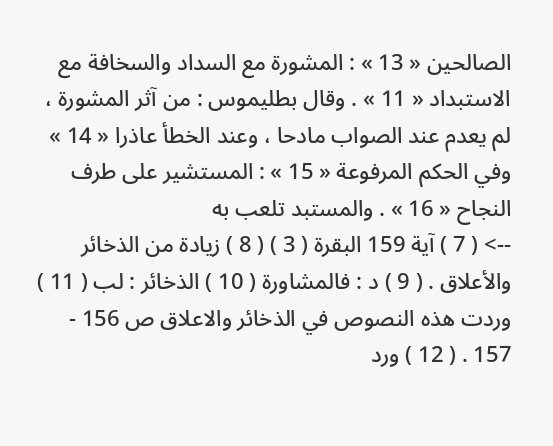الصالحين « 13 » : المشورة مع السداد والسخافة مع الاستبداد « 11 » . وقال بطليموس : من آثر المشورة ، لم يعدم عند الصواب مادحا ، وعند الخطأ عاذرا « 14 » وفي الحكم المرفوعة « 15 » : المستشير على طرف النجاح « 16 » . والمستبد تلعب به
--> ( 7 ) آية 159 البقرة ( 3 ) ( 8 ) زيادة من الذخائر والأعلاق . ( 9 ) د : فالمشاورة ( 10 ) الذخائر : لب ( 11 ) وردت هذه النصوص في الذخائر والاعلاق ص 156 - 157 . ( 12 ) ورد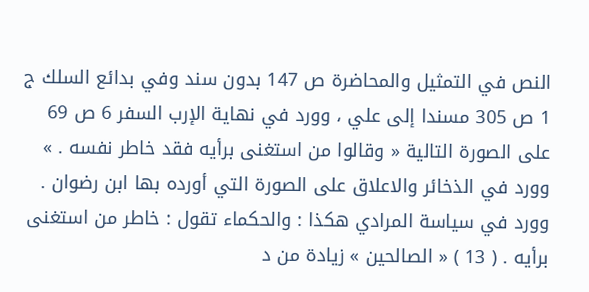النص في التمثيل والمحاضرة ص 147 بدون سند وفي بدائع السلك ج 1 ص 305 مسندا إلى علي ، وورد في نهاية الإرب السفر 6 ص 69 على الصورة التالية « وقالوا من استغنى برأيه فقد خاطر نفسه . » وورد في الذخائر والاعلاق على الصورة التي أورده بها ابن رضوان . وورد في سياسة المرادي هكذا : والحكماء تقول : خاطر من استغنى برأيه . ( 13 ) « الصالحين » زيادة من د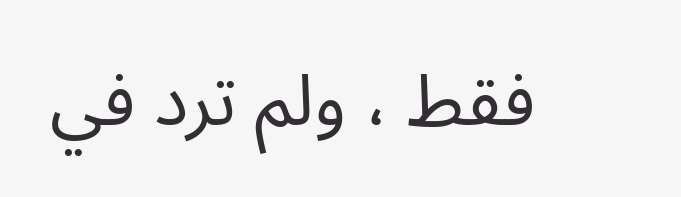فقط ، ولم ترد في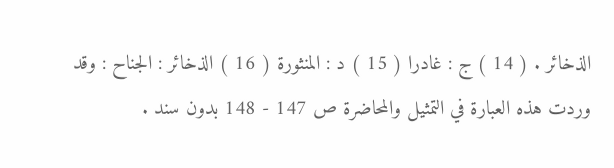الذخائر . ( 14 ) ج : غادرا ( 15 ) د : المنثورة ( 16 ) الذخائر : الجناح : وقد وردت هذه العبارة في التمثيل والمحاضرة ص 147 - 148 بدون سند .